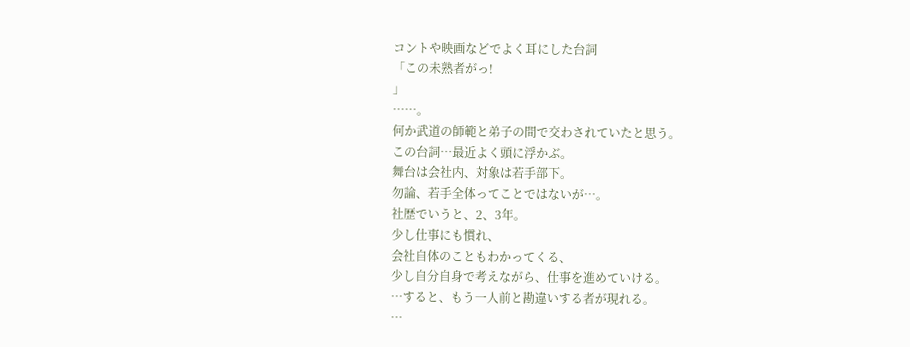コントや映画などでよく耳にした台詞
「この未熟者がっ!
」
……。
何か武道の師範と弟子の間で交わされていたと思う。
この台詞…最近よく頭に浮かぶ。
舞台は会社内、対象は若手部下。
勿論、若手全体ってことではないが…。
社歴でいうと、2、3年。
少し仕事にも慣れ、
会社自体のこともわかってくる、
少し自分自身で考えながら、仕事を進めていける。
…すると、もう一人前と勘違いする者が現れる。
…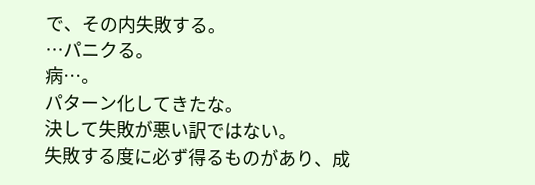で、その内失敗する。
…パニクる。
病…。
パターン化してきたな。
決して失敗が悪い訳ではない。
失敗する度に必ず得るものがあり、成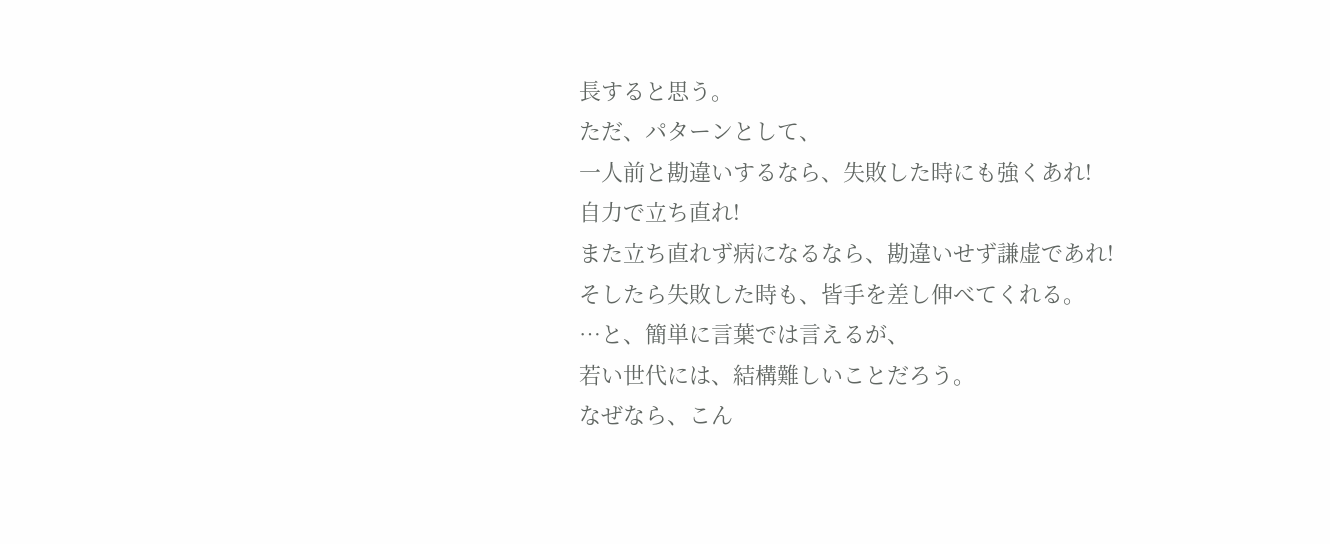長すると思う。
ただ、パターンとして、
一人前と勘違いするなら、失敗した時にも強くあれ!
自力で立ち直れ!
また立ち直れず病になるなら、勘違いせず謙虚であれ!
そしたら失敗した時も、皆手を差し伸べてくれる。
…と、簡単に言葉では言えるが、
若い世代には、結構難しいことだろう。
なぜなら、こん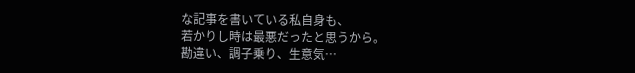な記事を書いている私自身も、
若かりし時は最悪だったと思うから。
勘違い、調子乗り、生意気…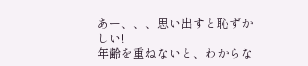あー、、、思い出すと恥ずかしい!
年齢を重ねないと、わからな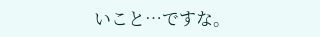いこと…ですな。